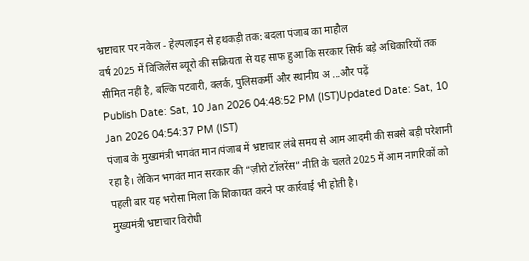भ्रष्टाचार पर नकेल - हेल्पलाइन से हथकड़ी तक: बदला पंजाब का माहौल
वर्ष 2025 में विजिलेंस ब्यूरो की सक्रियता से यह साफ हुआ कि सरकार सिर्फ बड़े अधिकारियों तक सीमित नहीं है, बल्कि पटवारी, क्लर्क, पुलिसकर्मी और स्थानीय अ ...और पढ़ें
Publish Date: Sat, 10 Jan 2026 04:48:52 PM (IST)Updated Date: Sat, 10 Jan 2026 04:54:37 PM (IST)
पंजाब के मुख्यमंत्री भगवंत मान।पंजाब में भ्रष्टाचार लंबे समय से आम आदमी की सबसे बड़ी परेशानी रहा है। लेकिन भगवंत मान सरकार की “ज़ीरो टॉलरेंस” नीति के चलते 2025 में आम नागरिकों को पहली बार यह भरोसा मिला कि शिकायत करने पर कार्रवाई भी होती है।
मुख्यमंत्री भ्रष्टाचार विरोधी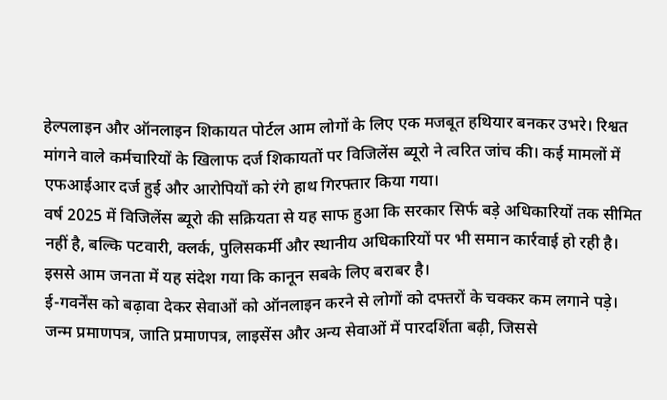हेल्पलाइन और ऑनलाइन शिकायत पोर्टल आम लोगों के लिए एक मजबूत हथियार बनकर उभरे। रिश्वत मांगने वाले कर्मचारियों के खिलाफ दर्ज शिकायतों पर विजिलेंस ब्यूरो ने त्वरित जांच की। कई मामलों में एफआईआर दर्ज हुई और आरोपियों को रंगे हाथ गिरफ्तार किया गया।
वर्ष 2025 में विजिलेंस ब्यूरो की सक्रियता से यह साफ हुआ कि सरकार सिर्फ बड़े अधिकारियों तक सीमित नहीं है, बल्कि पटवारी, क्लर्क, पुलिसकर्मी और स्थानीय अधिकारियों पर भी समान कार्रवाई हो रही है। इससे आम जनता में यह संदेश गया कि कानून सबके लिए बराबर है।
ई-गवर्नेंस को बढ़ावा देकर सेवाओं को ऑनलाइन करने से लोगों को दफ्तरों के चक्कर कम लगाने पड़े। जन्म प्रमाणपत्र, जाति प्रमाणपत्र, लाइसेंस और अन्य सेवाओं में पारदर्शिता बढ़ी, जिससे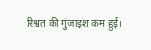रिश्वत की गुंजाइश कम हुई।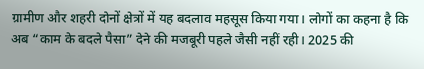ग्रामीण और शहरी दोनों क्षेत्रों में यह बदलाव महसूस किया गया। लोगों का कहना है कि अब “काम के बदले पैसा” देने की मजबूरी पहले जैसी नहीं रही। 2025 की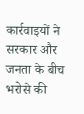कार्रवाइयों ने सरकार और जनता के बीच भरोसे की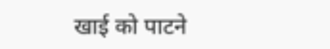खाई को पाटने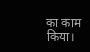का काम किया।